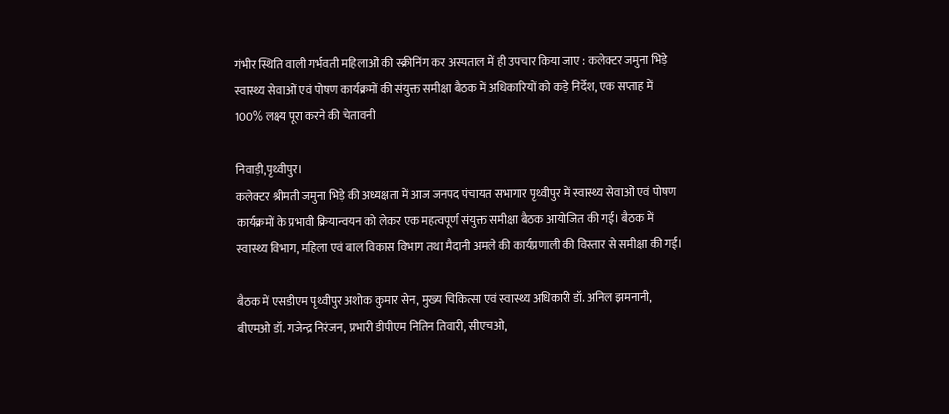गंभीर स्थिति वाली गर्भवती महिलाओं की स्क्रीनिंग कर अस्पताल में ही उपचार किया जाए : कलेक्टर जमुना भिड़े
स्वास्थ्य सेवाओं एवं पोषण कार्यक्रमों की संयुक्त समीक्षा बैठक में अधिकारियों को कड़े निर्देश, एक सप्ताह में 100% लक्ष्य पूरा करने की चेतावनी

निवाड़ी,पृथ्वीपुर।
कलेक्टर श्रीमती जमुना भिड़े की अध्यक्षता में आज जनपद पंचायत सभागार पृथ्वीपुर में स्वास्थ्य सेवाओं एवं पोषण कार्यक्रमों के प्रभावी क्रियान्वयन को लेकर एक महत्वपूर्ण संयुक्त समीक्षा बैठक आयोजित की गई। बैठक में स्वास्थ्य विभाग, महिला एवं बाल विकास विभाग तथा मैदानी अमले की कार्यप्रणाली की विस्तार से समीक्षा की गई।

बैठक में एसडीएम पृथ्वीपुर अशोक कुमार सेन, मुख्य चिकित्सा एवं स्वास्थ्य अधिकारी डॉ. अनिल झमनानी, बीएमओ डॉ. गजेन्द्र निरंजन, प्रभारी डीपीएम नितिन तिवारी, सीएचओ,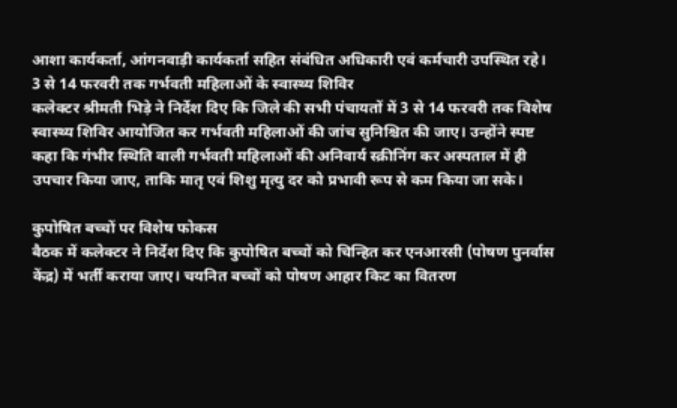आशा कार्यकर्ता, आंगनवाड़ी कार्यकर्ता सहित संबंधित अधिकारी एवं कर्मचारी उपस्थित रहे।
3 से 14 फरवरी तक गर्भवती महिलाओं के स्वास्थ्य शिविर
कलेक्टर श्रीमती भिड़े ने निर्देश दिए कि जिले की सभी पंचायतों में 3 से 14 फरवरी तक विशेष स्वास्थ्य शिविर आयोजित कर गर्भवती महिलाओं की जांच सुनिश्चित की जाए। उन्होंने स्पष्ट कहा कि गंभीर स्थिति वाली गर्भवती महिलाओं की अनिवार्य स्क्रीनिंग कर अस्पताल में ही उपचार किया जाए, ताकि मातृ एवं शिशु मृत्यु दर को प्रभावी रूप से कम किया जा सके।

कुपोषित बच्चों पर विशेष फोकस
बैठक में कलेक्टर ने निर्देश दिए कि कुपोषित बच्चों को चिन्हित कर एनआरसी (पोषण पुनर्वास केंद्र) में भर्ती कराया जाए। चयनित बच्चों को पोषण आहार किट का वितरण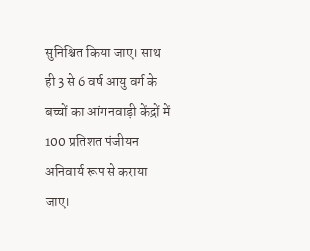सुनिश्चित किया जाए। साथ ही 3 से 6 वर्ष आयु वर्ग के बच्चों का आंगनवाड़ी केंद्रों में 100 प्रतिशत पंजीयन अनिवार्य रूप से कराया जाए।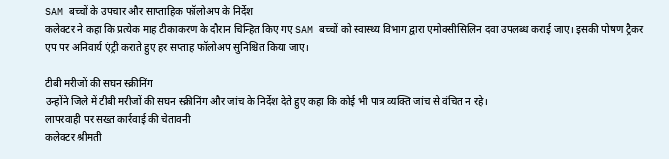SAM बच्चों के उपचार और साप्ताहिक फॉलोअप के निर्देश
कलेक्टर ने कहा कि प्रत्येक माह टीकाकरण के दौरान चिन्हित किए गए SAM बच्चों को स्वास्थ्य विभाग द्वारा एमोक्सीसिलिन दवा उपलब्ध कराई जाए। इसकी पोषण ट्रैकर एप पर अनिवार्य एंट्री कराते हुए हर सप्ताह फॉलोअप सुनिश्चित किया जाए।

टीबी मरीजों की सघन स्क्रीनिंग
उन्होंने जिले में टीबी मरीजों की सघन स्क्रीनिंग और जांच के निर्देश देते हुए कहा कि कोई भी पात्र व्यक्ति जांच से वंचित न रहे।
लापरवाही पर सख्त कार्रवाई की चेतावनी
कलेक्टर श्रीमती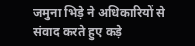जमुना भिड़े ने अधिकारियों से संवाद करते हुए कड़े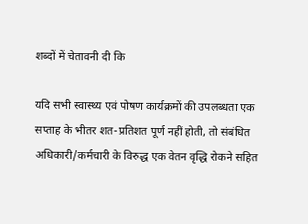शब्दों में चेतावनी दी कि

यदि सभी स्वास्थ्य एवं पोषण कार्यक्रमों की उपलब्धता एक सप्ताह के भीतर शत-प्रतिशत पूर्ण नहीं होती, तो संबंधित अधिकारी/कर्मचारी के विरुद्ध एक वेतन वृद्धि रोकने सहित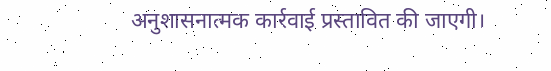अनुशासनात्मक कार्रवाई प्रस्तावित की जाएगी।